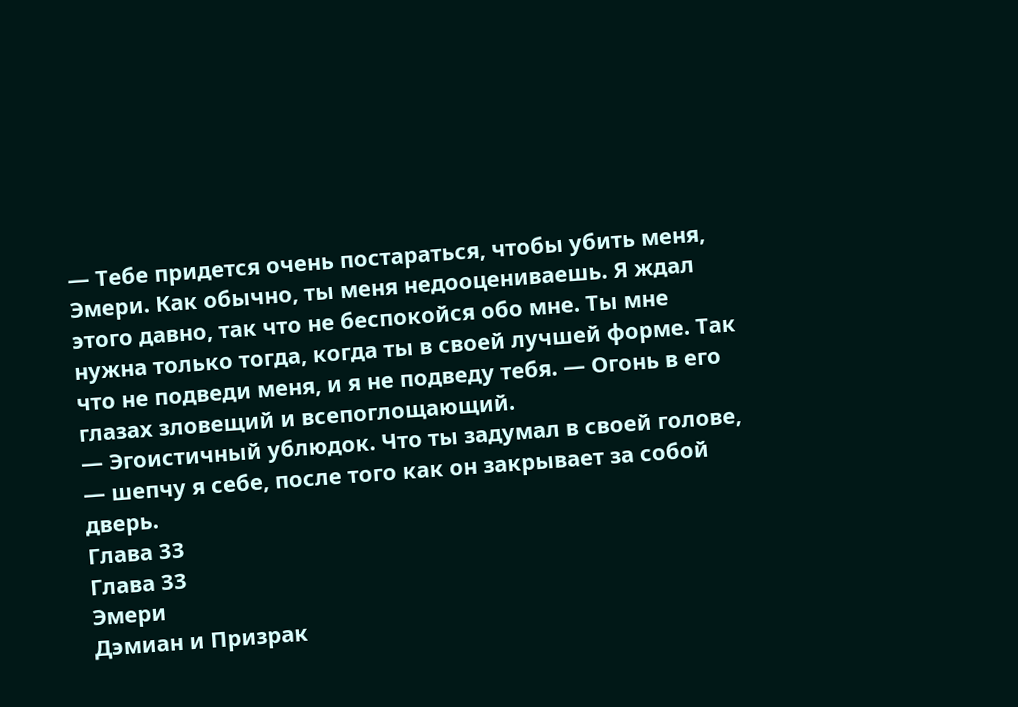— Тебе придется очень постараться, чтобы убить меня, Эмери. Как обычно, ты меня недооцениваешь. Я ждал этого давно, так что не беспокойся обо мне. Ты мне нужна только тогда, когда ты в своей лучшей форме. Так что не подведи меня, и я не подведу тебя. — Огонь в его глазах зловещий и всепоглощающий.
— Эгоистичный ублюдок. Что ты задумал в своей голове, — шепчу я себе, после того как он закрывает за собой дверь.
Глава 33
Глава 33
Эмери
Дэмиан и Призрак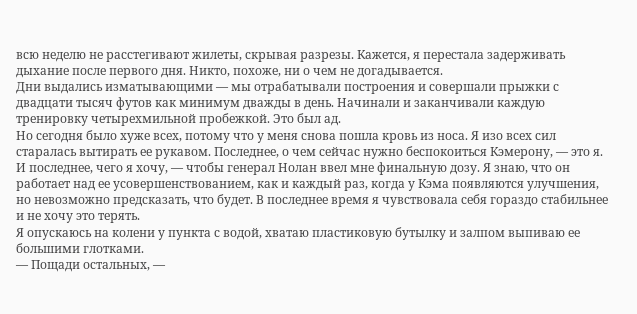всю неделю не расстегивают жилеты, скрывая разрезы. Кажется, я перестала задерживать дыхание после первого дня. Никто, похоже, ни о чем не догадывается.
Дни выдались изматывающими — мы отрабатывали построения и совершали прыжки с двадцати тысяч футов как минимум дважды в день. Начинали и заканчивали каждую тренировку четырехмильной пробежкой. Это был ад.
Но сегодня было хуже всех, потому что у меня снова пошла кровь из носа. Я изо всех сил старалась вытирать ее рукавом. Последнее, о чем сейчас нужно беспокоиться Кэмерону, — это я. И последнее, чего я хочу, — чтобы генерал Нолан ввел мне финальную дозу. Я знаю, что он работает над ее усовершенствованием, как и каждый раз, когда у Кэма появляются улучшения, но невозможно предсказать, что будет. В последнее время я чувствовала себя гораздо стабильнее и не хочу это терять.
Я опускаюсь на колени у пункта с водой, хватаю пластиковую бутылку и залпом выпиваю ее большими глотками.
— Пощади остальных, —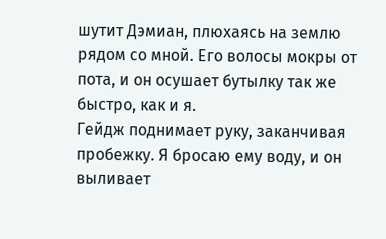шутит Дэмиан, плюхаясь на землю рядом со мной. Его волосы мокры от пота, и он осушает бутылку так же быстро, как и я.
Гейдж поднимает руку, заканчивая пробежку. Я бросаю ему воду, и он выливает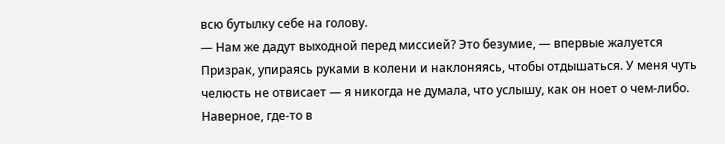всю бутылку себе на голову.
— Нам же дадут выходной перед миссией? Это безумие, — впервые жалуется Призрак, упираясь руками в колени и наклоняясь, чтобы отдышаться. У меня чуть челюсть не отвисает — я никогда не думала, что услышу, как он ноет о чем-либо. Наверное, где-то в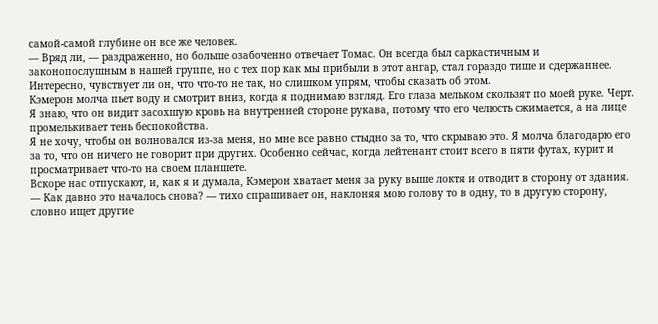самой-самой глубине он все же человек.
— Вряд ли, — раздраженно, но больше озабоченно отвечает Томас. Он всегда был саркастичным и законопослушным в нашей группе, но с тех пор как мы прибыли в этот ангар, стал гораздо тише и сдержаннее.
Интересно, чувствует ли он, что что-то не так, но слишком упрям, чтобы сказать об этом.
Кэмерон молча пьет воду и смотрит вниз, когда я поднимаю взгляд. Его глаза мельком скользят по моей руке. Черт. Я знаю, что он видит засохшую кровь на внутренней стороне рукава, потому что его челюсть сжимается, а на лице промелькивает тень беспокойства.
Я не хочу, чтобы он волновался из-за меня, но мне все равно стыдно за то, что скрываю это. Я молча благодарю его за то, что он ничего не говорит при других. Особенно сейчас, когда лейтенант стоит всего в пяти футах, курит и просматривает что-то на своем планшете.
Вскоре нас отпускают, и, как я и думала, Кэмерон хватает меня за руку выше локтя и отводит в сторону от здания.
— Как давно это началось снова? — тихо спрашивает он, наклоняя мою голову то в одну, то в другую сторону, словно ищет другие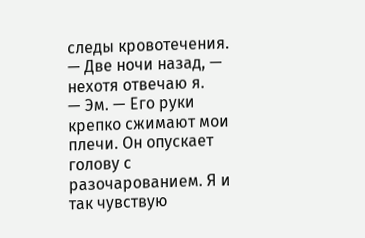следы кровотечения.
— Две ночи назад, — нехотя отвечаю я.
— Эм. — Его руки крепко сжимают мои плечи. Он опускает голову с разочарованием. Я и так чувствую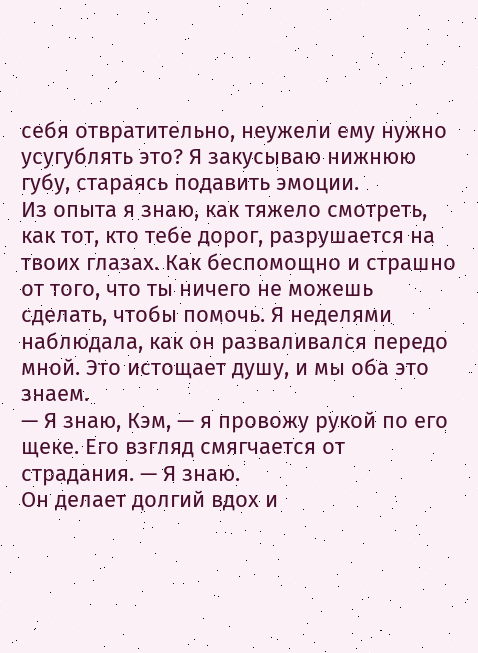себя отвратительно, неужели ему нужно усугублять это? Я закусываю нижнюю губу, стараясь подавить эмоции.
Из опыта я знаю, как тяжело смотреть, как тот, кто тебе дорог, разрушается на твоих глазах. Как беспомощно и страшно от того, что ты ничего не можешь сделать, чтобы помочь. Я неделями наблюдала, как он разваливался передо мной. Это истощает душу, и мы оба это знаем.
— Я знаю, Кэм, — я провожу рукой по его щеке. Его взгляд смягчается от страдания. — Я знаю.
Он делает долгий вдох и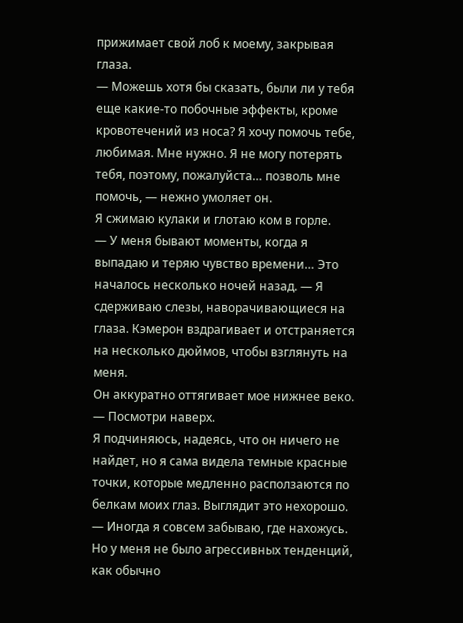прижимает свой лоб к моему, закрывая глаза.
— Можешь хотя бы сказать, были ли у тебя еще какие-то побочные эффекты, кроме кровотечений из носа? Я хочу помочь тебе, любимая. Мне нужно. Я не могу потерять тебя, поэтому, пожалуйста… позволь мне помочь, — нежно умоляет он.
Я сжимаю кулаки и глотаю ком в горле.
— У меня бывают моменты, когда я выпадаю и теряю чувство времени… Это началось несколько ночей назад. — Я сдерживаю слезы, наворачивающиеся на глаза. Кэмерон вздрагивает и отстраняется на несколько дюймов, чтобы взглянуть на меня.
Он аккуратно оттягивает мое нижнее веко.
— Посмотри наверх.
Я подчиняюсь, надеясь, что он ничего не найдет, но я сама видела темные красные точки, которые медленно расползаются по белкам моих глаз. Выглядит это нехорошо.
— Иногда я совсем забываю, где нахожусь. Но у меня не было агрессивных тенденций, как обычно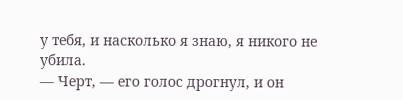у тебя, и насколько я знаю, я никого не убила.
— Черт, — его голос дрогнул, и он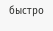быстро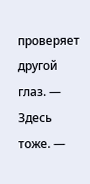проверяет другой глаз. — Здесь тоже. —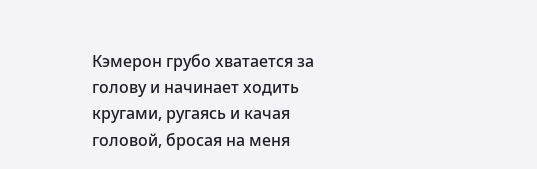Кэмерон грубо хватается за голову и начинает ходить кругами, ругаясь и качая головой, бросая на меня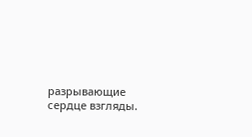разрывающие сердце взгляды.